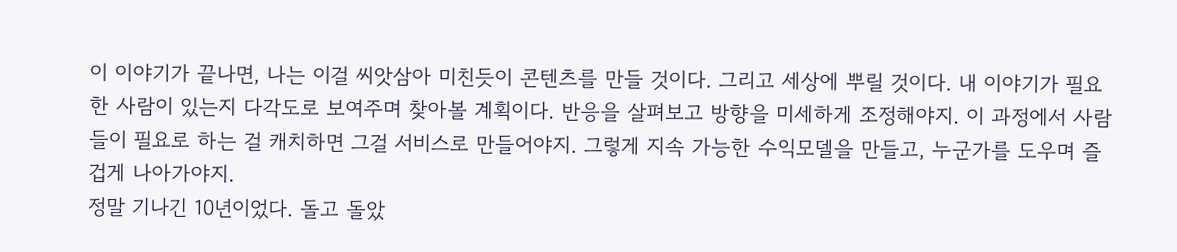이 이야기가 끝나면, 나는 이걸 씨앗삼아 미친듯이 콘텐츠를 만들 것이다. 그리고 세상에 뿌릴 것이다. 내 이야기가 필요한 사람이 있는지 다각도로 보여주며 찾아볼 계획이다. 반응을 살펴보고 방향을 미세하게 조정해야지. 이 과정에서 사람들이 필요로 하는 걸 캐치하면 그걸 서비스로 만들어야지. 그렇게 지속 가능한 수익모델을 만들고, 누군가를 도우며 즐겁게 나아가야지.
정말 기나긴 10년이었다. 돌고 돌았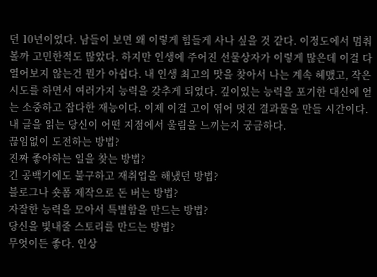던 10년이었다. 남들이 보면 왜 이렇게 힘들게 사나 싶을 것 같다. 이정도에서 멈춰볼까 고민한적도 많았다. 하지만 인생에 주어진 선물상자가 이렇게 많은데 이걸 다 열어보지 않는건 뭔가 아쉽다. 내 인생 최고의 맛을 찾아서 나는 계속 헤맸고, 작은 시도를 하면서 여러가지 능력을 갖추게 되었다. 깊이있는 능력을 포기한 대신에 얻는 소중하고 잡다한 재능이다. 이제 이걸 고이 엮어 멋진 결과물을 만들 시간이다.
내 글을 읽는 당신이 어떤 지점에서 울림을 느끼는지 궁금하다.
끊임없이 도전하는 방법?
진짜 좋아하는 일을 찾는 방법?
긴 공백기에도 불구하고 재취업을 해냈던 방법?
블로그나 숏폼 제작으로 돈 버는 방법?
자잘한 능력을 모아서 특별함을 만드는 방법?
당신을 빛내줄 스토리를 만드는 방법?
무엇이든 좋다. 인상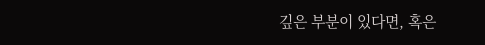깊은 부분이 있다면, 혹은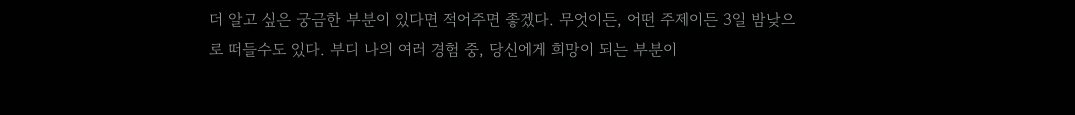더 알고 싶은 궁금한 부분이 있다면 적어주면 좋겠다. 무엇이든, 어떤 주제이든 3일 밤낮으로 떠들수도 있다. 부디 나의 여러 경험 중, 당신에게 희망이 되는 부분이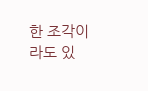한 조각이라도 있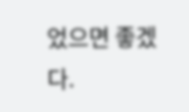었으면 좋겠다.